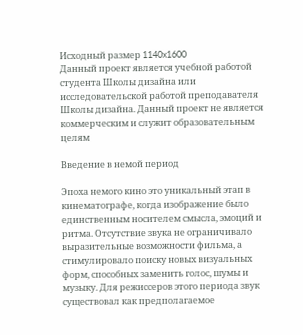Исходный размер 1140x1600
Данный проект является учебной работой студента Школы дизайна или исследовательской работой преподавателя Школы дизайна. Данный проект не является коммерческим и служит образовательным целям

Введение в немой период

Эпоха немого кино это уникальный этап в кинематографе, когда изображение было единственным носителем смысла, эмоций и ритма. Отсутствие звука не ограничивало выразительные возможности фильма, а стимулировало поиску новых визуальных форм, способных заменить голос, шумы и музыку. Для режиссеров этого периода звук существовал как предполагаемое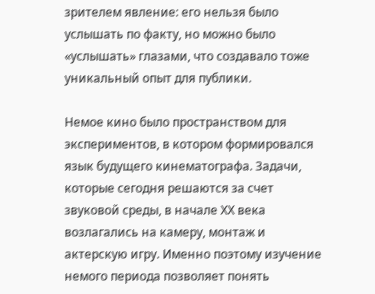зрителем явление: его нельзя было услышать по факту, но можно было «услышать» глазами, что создавало тоже уникальный опыт для публики.

Немое кино было пространством для экспериментов, в котором формировался язык будущего кинематографа. Задачи, которые сегодня решаются за счет звуковой среды, в начале ХХ века возлагались на камеру, монтаж и актерскую игру. Именно поэтому изучение немого периода позволяет понять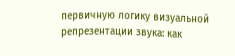первичную логику визуальной репрезентации звука: как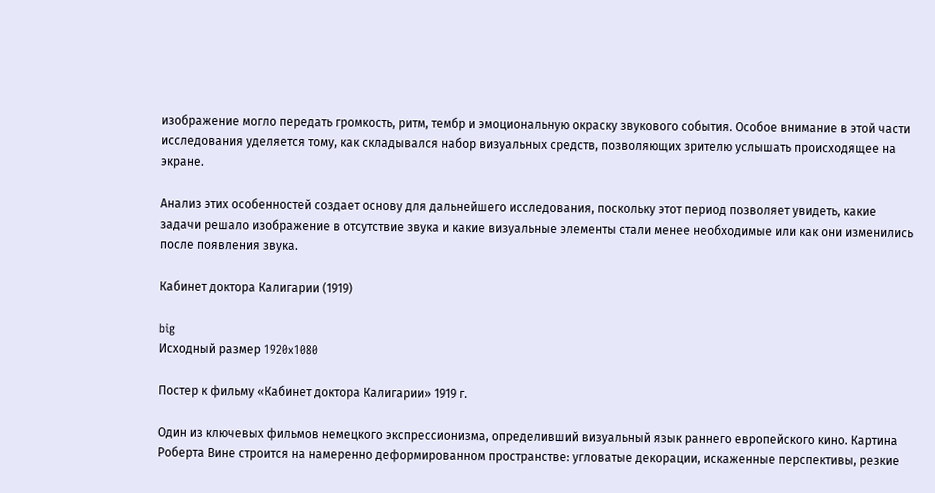изображение могло передать громкость, ритм, тембр и эмоциональную окраску звукового события. Особое внимание в этой части исследования уделяется тому, как складывался набор визуальных средств, позволяющих зрителю услышать происходящее на экране.

Анализ этих особенностей создает основу для дальнейшего исследования, поскольку этот период позволяет увидеть, какие задачи решало изображение в отсутствие звука и какие визуальные элементы стали менее необходимые или как они изменились после появления звука.

Кабинет доктора Калигарии (1919)

big
Исходный размер 1920x1080

Постер к фильму «Кабинет доктора Калигарии» 1919 г.

Один из ключевых фильмов немецкого экспрессионизма, определивший визуальный язык раннего европейского кино. Картина Роберта Вине строится на намеренно деформированном пространстве: угловатые декорации, искаженные перспективы, резкие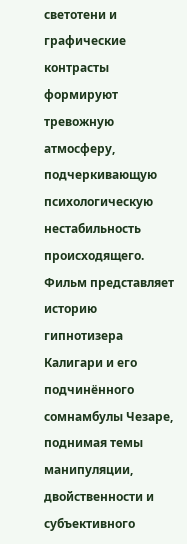светотени и графические контрасты формируют тревожную атмосферу, подчеркивающую психологическую нестабильность происходящего. Фильм представляет историю гипнотизера Калигари и его подчинённого сомнамбулы Чезаре, поднимая темы манипуляции, двойственности и субъективного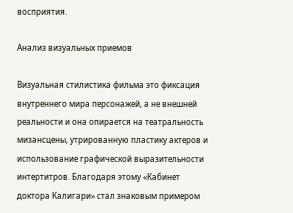восприятия.

Анализ визуальных приемов

Визуальная стилистика фильма это фиксация внутреннего мира персонажей, а не внешней реальности и она опирается на театральность мизансцены, утрированную пластику актеров и использование графической выразительности интертитров. Благодаря этому «Кабинет доктора Калигари» стал знаковым примером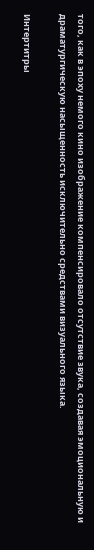того, как в эпоху немого кино изображение компенсировало отсутствие звука, создавая эмоциональную и драматургическую насыщенность исключительно средствами визуального языка.

Интертитры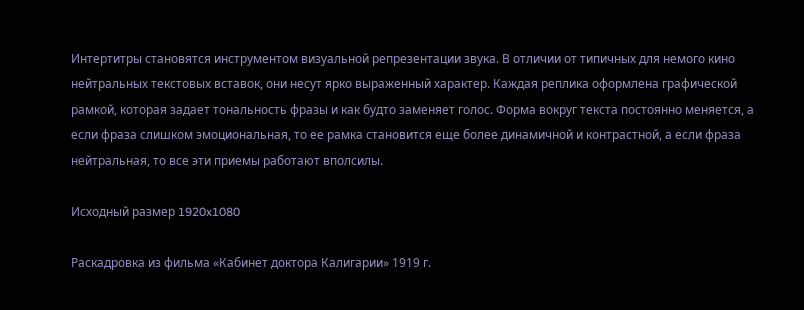Интертитры становятся инструментом визуальной репрезентации звука. В отличии от типичных для немого кино нейтральных текстовых вставок, они несут ярко выраженный характер. Каждая реплика оформлена графической рамкой, которая задает тональность фразы и как будто заменяет голос. Форма вокруг текста постоянно меняется, а если фраза слишком эмоциональная, то ее рамка становится еще более динамичной и контрастной, а если фраза нейтральная, то все эти приемы работают вполсилы.

Исходный размер 1920x1080

Раскадровка из фильма «Кабинет доктора Калигарии» 1919 г.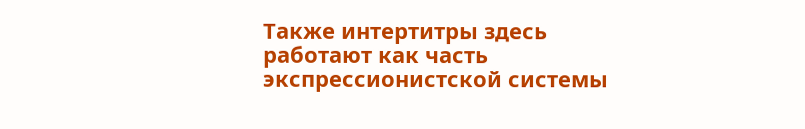Также интертитры здесь работают как часть экспрессионистской системы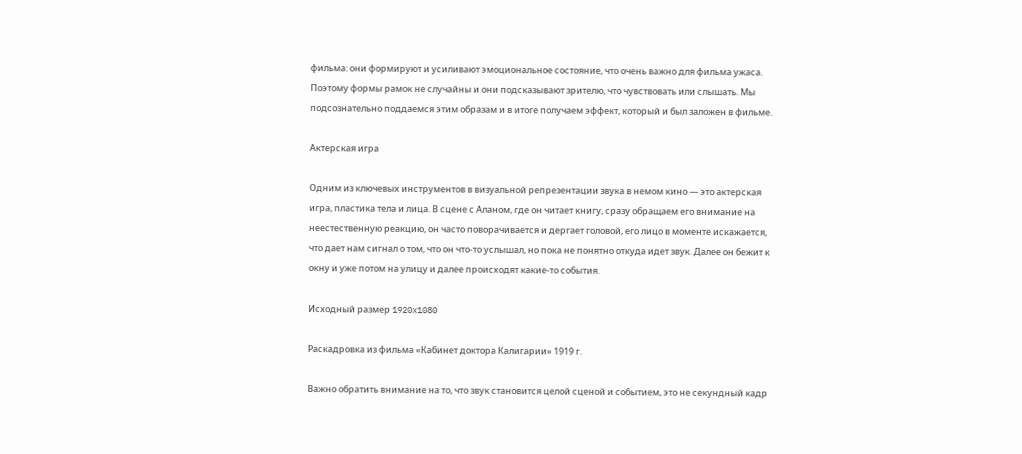фильма: они формируют и усиливают эмоциональное состояние, что очень важно для фильма ужаса. Поэтому формы рамок не случайны и они подсказывают зрителю, что чувствовать или слышать. Мы подсознательно поддаемся этим образам и в итоге получаем эффект, который и был заложен в фильме.

Актерская игра

Одним из ключевых инструментов в визуальной репрезентации звука в немом кино — это актерская игра, пластика тела и лица. В сцене с Аланом, где он читает книгу, сразу обращаем его внимание на неестественную реакцию, он часто поворачивается и дергает головой, его лицо в моменте искажается, что дает нам сигнал о том, что он что-то услышал, но пока не понятно откуда идет звук. Далее он бежит к окну и уже потом на улицу и далее происходят какие-то события.

Исходный размер 1920x1080

Раскадровка из фильма «Кабинет доктора Калигарии» 1919 г.

Важно обратить внимание на то, что звук становится целой сценой и событием, это не секундный кадр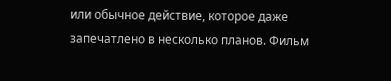или обычное действие, которое даже запечатлено в несколько планов. Фильм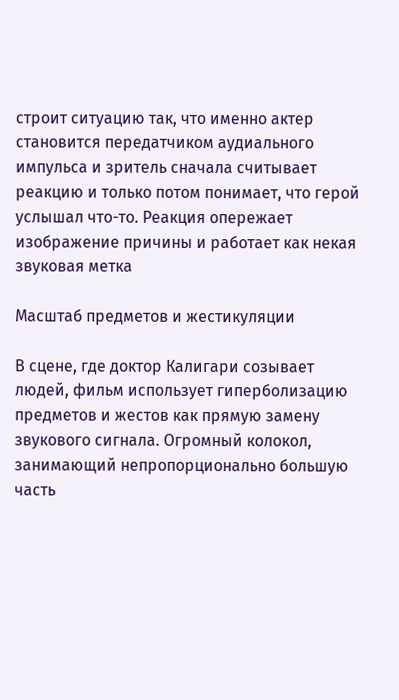строит ситуацию так, что именно актер становится передатчиком аудиального импульса и зритель сначала считывает реакцию и только потом понимает, что герой услышал что-то. Реакция опережает изображение причины и работает как некая звуковая метка

Масштаб предметов и жестикуляции

В сцене, где доктор Калигари созывает людей, фильм использует гиперболизацию предметов и жестов как прямую замену звукового сигнала. Огромный колокол, занимающий непропорционально большую часть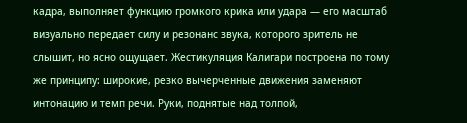кадра, выполняет функцию громкого крика или удара — его масштаб визуально передает силу и резонанс звука, которого зритель не слышит, но ясно ощущает. Жестикуляция Калигари построена по тому же принципу: широкие, резко вычерченные движения заменяют интонацию и темп речи. Руки, поднятые над толпой,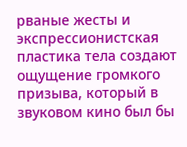рваные жесты и экспрессионистская пластика тела создают ощущение громкого призыва, который в звуковом кино был бы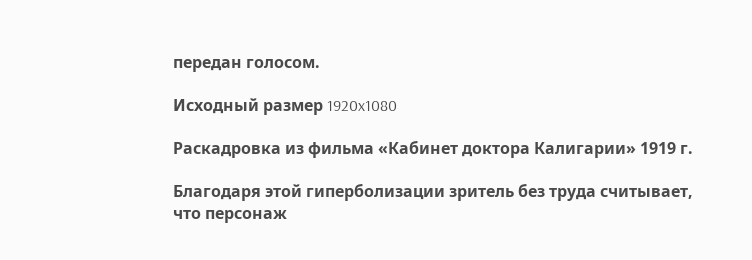передан голосом.

Исходный размер 1920x1080

Раскадровка из фильма «Кабинет доктора Калигарии» 1919 г.

Благодаря этой гиперболизации зритель без труда считывает, что персонаж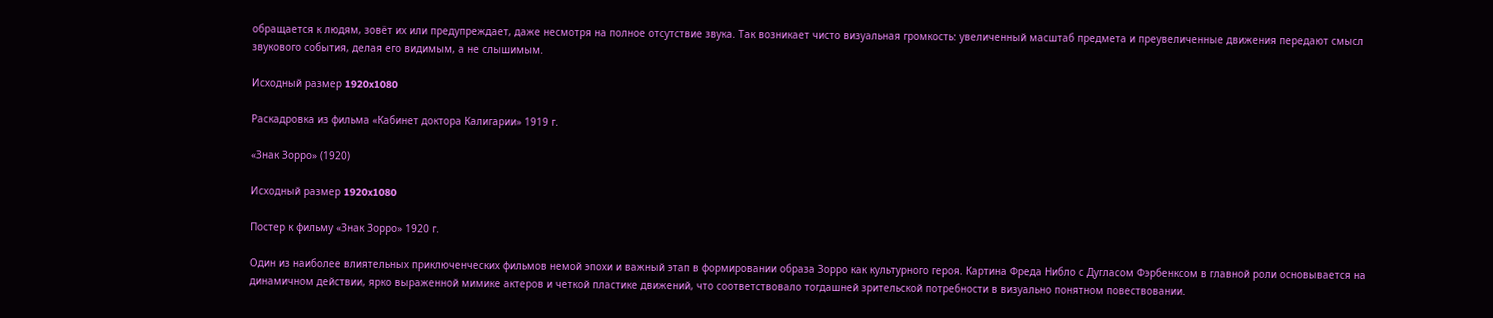обращается к людям, зовёт их или предупреждает, даже несмотря на полное отсутствие звука. Так возникает чисто визуальная громкость: увеличенный масштаб предмета и преувеличенные движения передают смысл звукового события, делая его видимым, а не слышимым.

Исходный размер 1920x1080

Раскадровка из фильма «Кабинет доктора Калигарии» 1919 г.

«Знак Зорро» (1920)

Исходный размер 1920x1080

Постер к фильму «Знак Зорро» 1920 г.

Один из наиболее влиятельных приключенческих фильмов немой эпохи и важный этап в формировании образа Зорро как культурного героя. Картина Фреда Нибло с Дугласом Фэрбенксом в главной роли основывается на динамичном действии, ярко выраженной мимике актеров и четкой пластике движений, что соответствовало тогдашней зрительской потребности в визуально понятном повествовании.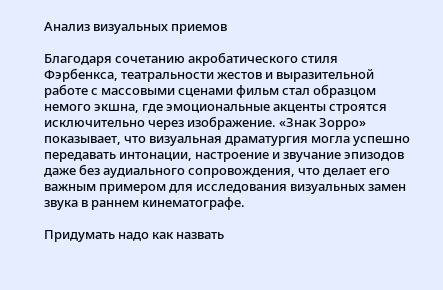Анализ визуальных приемов

Благодаря сочетанию акробатического стиля Фэрбенкса, театральности жестов и выразительной работе с массовыми сценами фильм стал образцом немого экшна, где эмоциональные акценты строятся исключительно через изображение. «Знак Зорро» показывает, что визуальная драматургия могла успешно передавать интонации, настроение и звучание эпизодов даже без аудиального сопровождения, что делает его важным примером для исследования визуальных замен звука в раннем кинематографе.

Придумать надо как назвать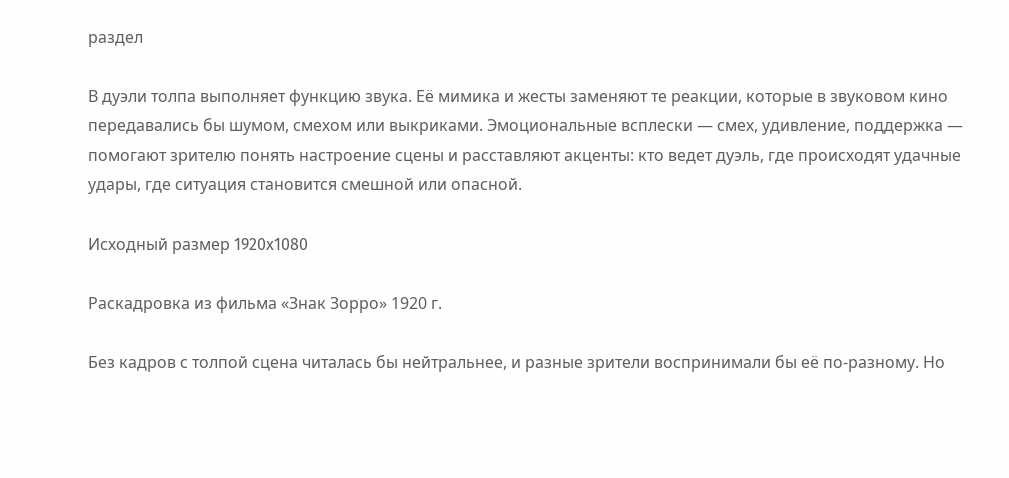раздел

В дуэли толпа выполняет функцию звука. Её мимика и жесты заменяют те реакции, которые в звуковом кино передавались бы шумом, смехом или выкриками. Эмоциональные всплески — смех, удивление, поддержка — помогают зрителю понять настроение сцены и расставляют акценты: кто ведет дуэль, где происходят удачные удары, где ситуация становится смешной или опасной.

Исходный размер 1920x1080

Раскадровка из фильма «Знак Зорро» 1920 г.

Без кадров с толпой сцена читалась бы нейтральнее, и разные зрители воспринимали бы её по-разному. Но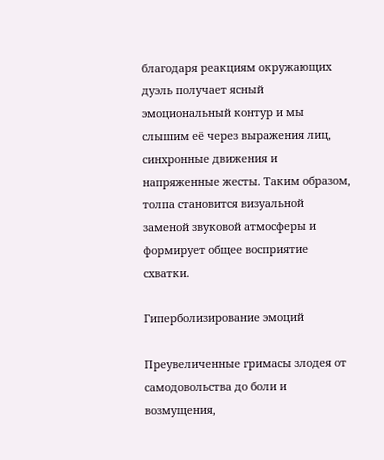благодаря реакциям окружающих дуэль получает ясный эмоциональный контур и мы слышим её через выражения лиц, синхронные движения и напряженные жесты. Таким образом, толпа становится визуальной заменой звуковой атмосферы и формирует общее восприятие схватки.

Гиперболизирование эмоций

Преувеличенные гримасы злодея от самодовольства до боли и возмущения,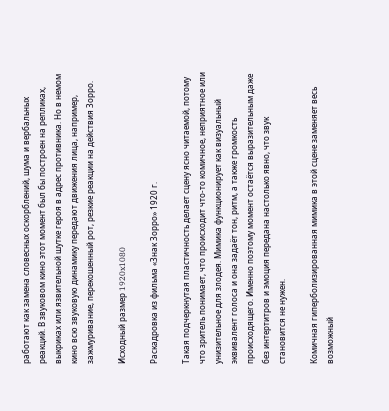работают как замена словесных оскорблений, шума и вербальных реакций. В звуковом кино этот момент был бы построен на репликах, выкриках или язвительной шутке героя в адрес противника. Но в немом кино всю звуковую динамику передают движения лица, например, зажмуривание, перекошенный рот, резкие реакции на действия Зорро.

Исходный размер 1920x1080

Раскадровка из фильма «Знак Зорро» 1920 г.

Такая подчеркнутая пластичность делает сцену ясно читаемой, потому что зритель понимает, что происходит что-то комичное, неприятное или унизительное для злодея. Мимика функционирует как визуальный эквивалент голоса и она задаёт тон, ритм, а также громкость происходящего. Именно поэтому момент остаётся выразительным даже без интертитров и эмоция передана настолько явно, что звук становится не нужен.

Комичная гиперболизированная мимика в этой сцене заменяет весь возможный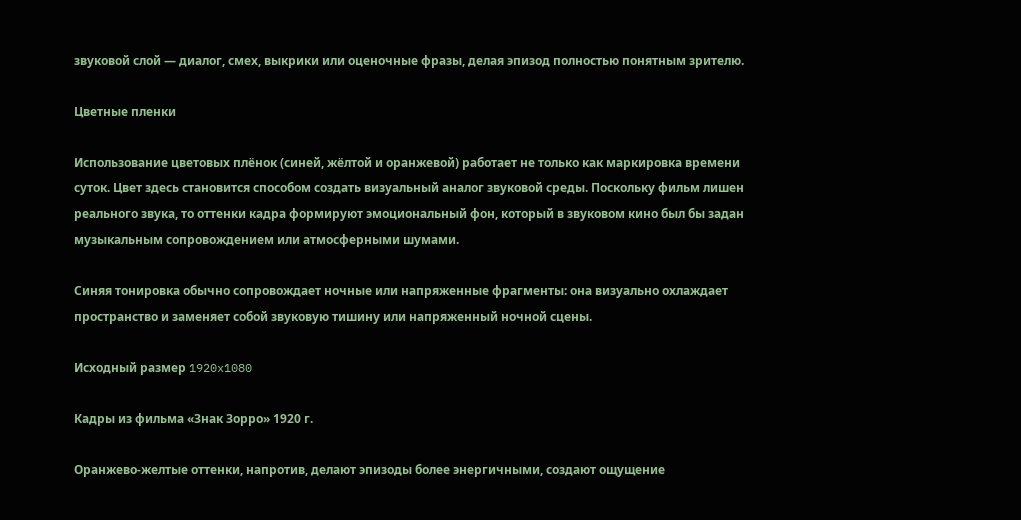звуковой слой — диалог, смех, выкрики или оценочные фразы, делая эпизод полностью понятным зрителю.

Цветные пленки

Использование цветовых плёнок (синей, жёлтой и оранжевой) работает не только как маркировка времени суток. Цвет здесь становится способом создать визуальный аналог звуковой среды. Поскольку фильм лишен реального звука, то оттенки кадра формируют эмоциональный фон, который в звуковом кино был бы задан музыкальным сопровождением или атмосферными шумами.

Синяя тонировка обычно сопровождает ночные или напряженные фрагменты: она визуально охлаждает пространство и заменяет собой звуковую тишину или напряженный ночной сцены.

Исходный размер 1920x1080

Кадры из фильма «Знак Зорро» 1920 г.

Оранжево-желтые оттенки, напротив, делают эпизоды более энергичными, создают ощущение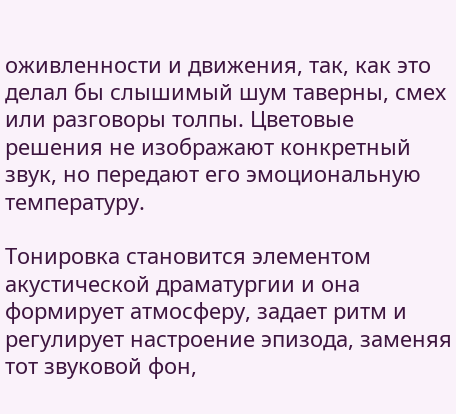оживленности и движения, так, как это делал бы слышимый шум таверны, смех или разговоры толпы. Цветовые решения не изображают конкретный звук, но передают его эмоциональную температуру.

Тонировка становится элементом акустической драматургии и она формирует атмосферу, задает ритм и регулирует настроение эпизода, заменяя тот звуковой фон,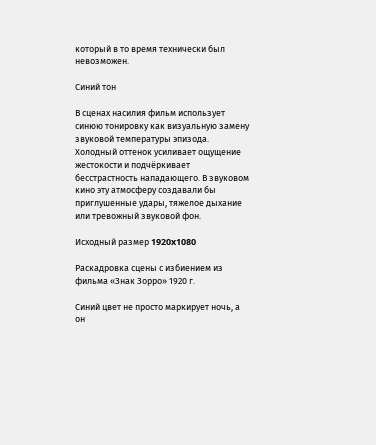который в то время технически был невозможен.

Синий тон

В сценах насилия фильм использует синюю тонировку как визуальную замену звуковой температуры эпизода. Холодный оттенок усиливает ощущение жестокости и подчёркивает бесстрастность нападающего. В звуковом кино эту атмосферу создавали бы приглушенные удары, тяжелое дыхание или тревожный звуковой фон.

Исходный размер 1920x1080

Раскадровка сцены с избиением из фильма «Знак Зорро» 1920 г.

Синий цвет не просто маркирует ночь, а он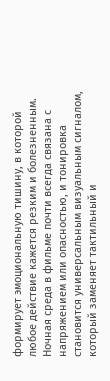формирует эмоциональную тишину, в которой любое действие кажется резким и болезненным. Ночная среда в фильме почти всегда связана с напряжением или опасностью, и тонировка становится универсальным визуальным сигналом, который заменяет тактильный и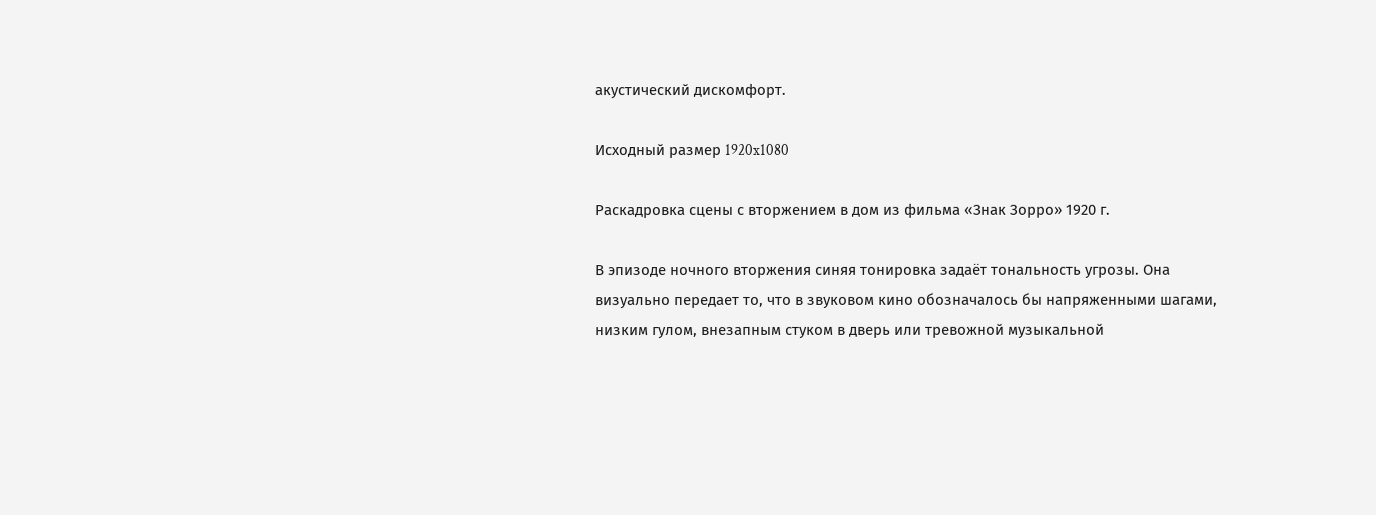акустический дискомфорт.

Исходный размер 1920x1080

Раскадровка сцены с вторжением в дом из фильма «Знак Зорро» 1920 г.

В эпизоде ночного вторжения синяя тонировка задаёт тональность угрозы. Она визуально передает то, что в звуковом кино обозначалось бы напряженными шагами, низким гулом, внезапным стуком в дверь или тревожной музыкальной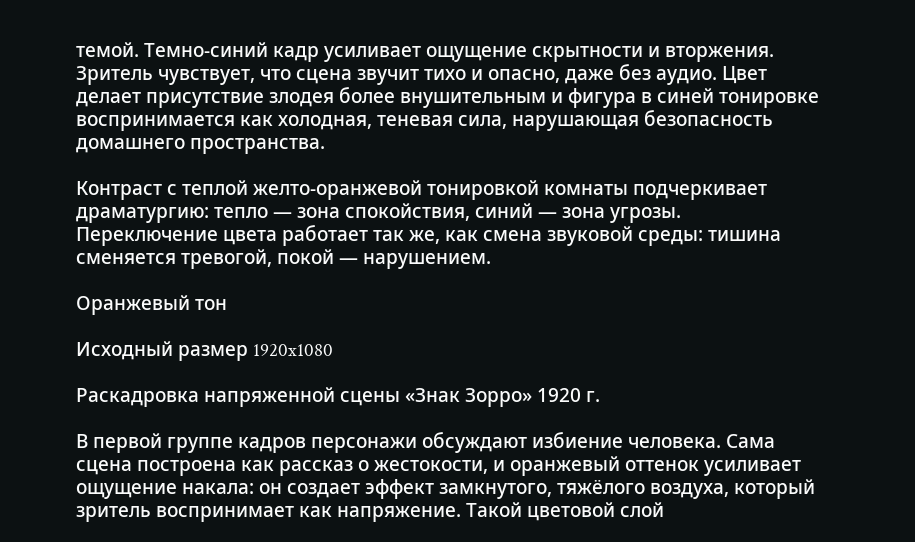темой. Темно-синий кадр усиливает ощущение скрытности и вторжения. Зритель чувствует, что сцена звучит тихо и опасно, даже без аудио. Цвет делает присутствие злодея более внушительным и фигура в синей тонировке воспринимается как холодная, теневая сила, нарушающая безопасность домашнего пространства.

Контраст с теплой желто-оранжевой тонировкой комнаты подчеркивает драматургию: тепло — зона спокойствия, синий — зона угрозы. Переключение цвета работает так же, как смена звуковой среды: тишина сменяется тревогой, покой — нарушением.

Оранжевый тон

Исходный размер 1920x1080

Раскадровка напряженной сцены «Знак Зорро» 1920 г.

В первой группе кадров персонажи обсуждают избиение человека. Сама сцена построена как рассказ о жестокости, и оранжевый оттенок усиливает ощущение накала: он создает эффект замкнутого, тяжёлого воздуха, который зритель воспринимает как напряжение. Такой цветовой слой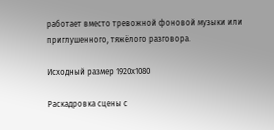работает вместо тревожной фоновой музыки или приглушенного, тяжёлого разговора.

Исходный размер 1920x1080

Раскадровка сцены с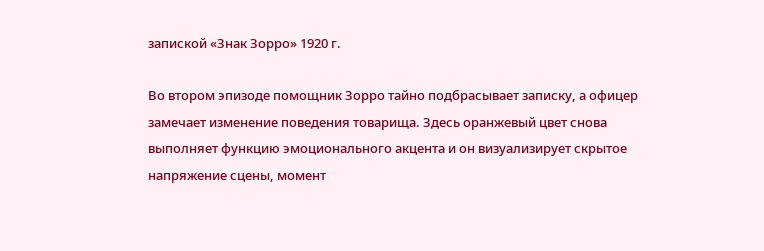запиской «Знак Зорро» 1920 г.

Во втором эпизоде помощник Зорро тайно подбрасывает записку, а офицер замечает изменение поведения товарища. Здесь оранжевый цвет снова выполняет функцию эмоционального акцента и он визуализирует скрытое напряжение сцены, момент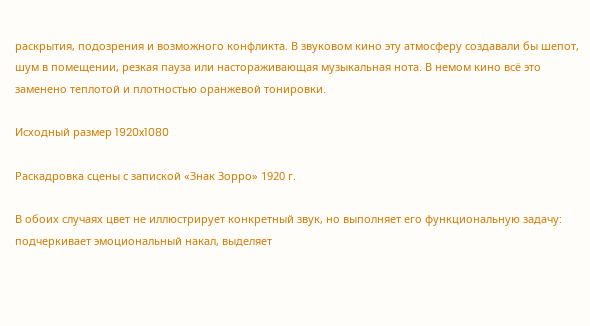раскрытия, подозрения и возможного конфликта. В звуковом кино эту атмосферу создавали бы шепот, шум в помещении, резкая пауза или настораживающая музыкальная нота. В немом кино всё это заменено теплотой и плотностью оранжевой тонировки.

Исходный размер 1920x1080

Раскадровка сцены с запиской «Знак Зорро» 1920 г.

В обоих случаях цвет не иллюстрирует конкретный звук, но выполняет его функциональную задачу: подчеркивает эмоциональный накал, выделяет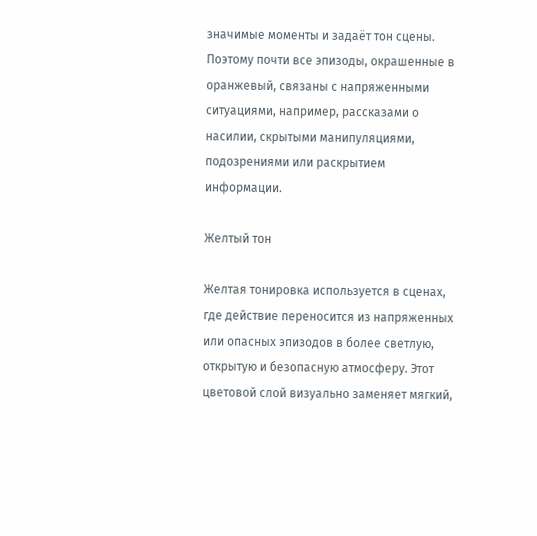значимые моменты и задаёт тон сцены. Поэтому почти все эпизоды, окрашенные в оранжевый, связаны с напряженными ситуациями, например, рассказами о насилии, скрытыми манипуляциями, подозрениями или раскрытием информации.

Желтый тон

Желтая тонировка используется в сценах, где действие переносится из напряженных или опасных эпизодов в более светлую, открытую и безопасную атмосферу. Этот цветовой слой визуально заменяет мягкий,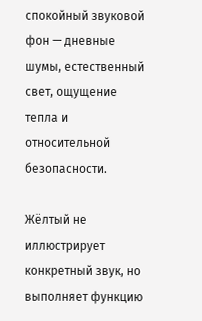спокойный звуковой фон — дневные шумы, естественный свет, ощущение тепла и относительной безопасности.

Жёлтый не иллюстрирует конкретный звук, но выполняет функцию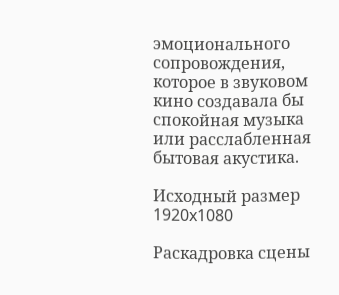эмоционального сопровождения, которое в звуковом кино создавала бы спокойная музыка или расслабленная бытовая акустика.

Исходный размер 1920x1080

Раскадровка сцены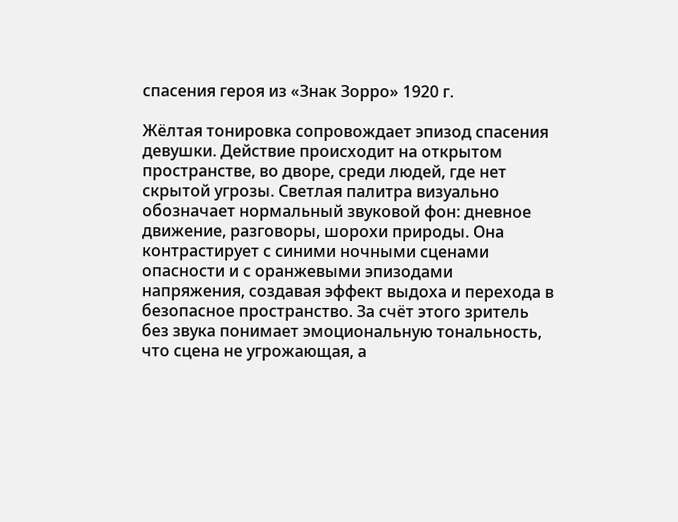спасения героя из «Знак Зорро» 1920 г.

Жёлтая тонировка сопровождает эпизод спасения девушки. Действие происходит на открытом пространстве, во дворе, среди людей, где нет скрытой угрозы. Светлая палитра визуально обозначает нормальный звуковой фон: дневное движение, разговоры, шорохи природы. Она контрастирует с синими ночными сценами опасности и с оранжевыми эпизодами напряжения, создавая эффект выдоха и перехода в безопасное пространство. За счёт этого зритель без звука понимает эмоциональную тональность, что сцена не угрожающая, а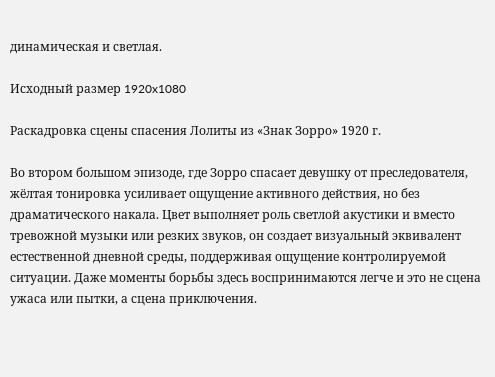динамическая и светлая.

Исходный размер 1920x1080

Раскадровка сцены спасения Лолиты из «Знак Зорро» 1920 г.

Во втором большом эпизоде, где Зорро спасает девушку от преследователя, жёлтая тонировка усиливает ощущение активного действия, но без драматического накала. Цвет выполняет роль светлой акустики и вместо тревожной музыки или резких звуков, он создает визуальный эквивалент естественной дневной среды, поддерживая ощущение контролируемой ситуации. Даже моменты борьбы здесь воспринимаются легче и это не сцена ужаса или пытки, а сцена приключения.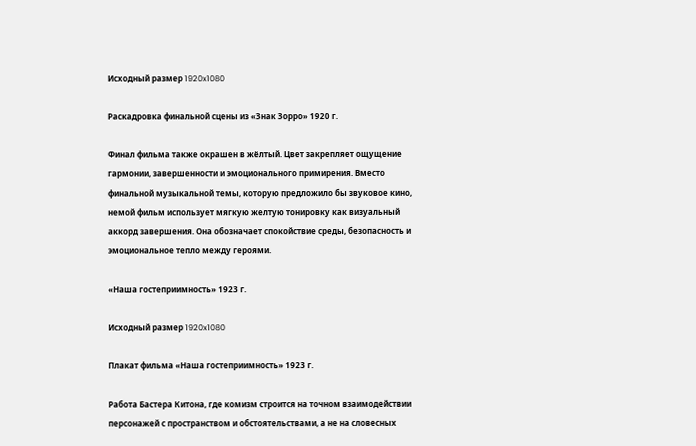Исходный размер 1920x1080

Раскадровка финальной сцены из «Знак Зорро» 1920 г.

Финал фильма также окрашен в жёлтый. Цвет закрепляет ощущение гармонии, завершенности и эмоционального примирения. Вместо финальной музыкальной темы, которую предложило бы звуковое кино, немой фильм использует мягкую желтую тонировку как визуальный аккорд завершения. Она обозначает спокойствие среды, безопасность и эмоциональное тепло между героями.

«Наша гостеприимность» 1923 г.

Исходный размер 1920x1080

Плакат фильма «Наша гостеприимность» 1923 г.

Работа Бастера Китона, где комизм строится на точном взаимодействии персонажей с пространством и обстоятельствами, а не на словесных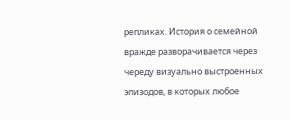репликах. История о семейной вражде разворачивается через череду визуально выстроенных эпизодов, в которых любое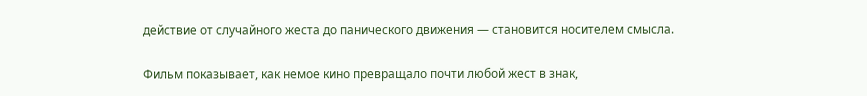действие от случайного жеста до панического движения — становится носителем смысла.

Фильм показывает, как немое кино превращало почти любой жест в знак,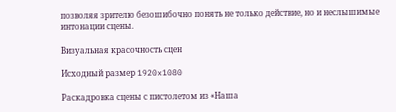позволяя зрителю безошибочно понять не только действие, но и неслышимые интонации сцены.

Визуальная красочность сцен

Исходный размер 1920x1080

Раскадровка сцены с пистолетом из «Наша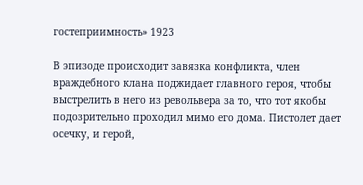гостеприимность» 1923

В эпизоде происходит завязка конфликта, член враждебного клана поджидает главного героя, чтобы выстрелить в него из револьвера за то, что тот якобы подозрительно проходил мимо его дома. Пистолет дает осечку, и герой,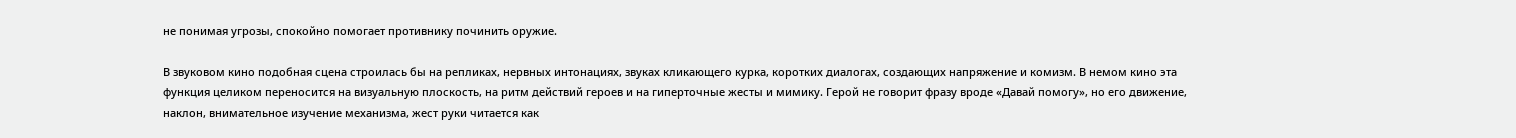не понимая угрозы, спокойно помогает противнику починить оружие.

В звуковом кино подобная сцена строилась бы на репликах, нервных интонациях, звуках кликающего курка, коротких диалогах, создающих напряжение и комизм. В немом кино эта функция целиком переносится на визуальную плоскость, на ритм действий героев и на гиперточные жесты и мимику. Герой не говорит фразу вроде «Давай помогу», но его движение, наклон, внимательное изучение механизма, жест руки читается как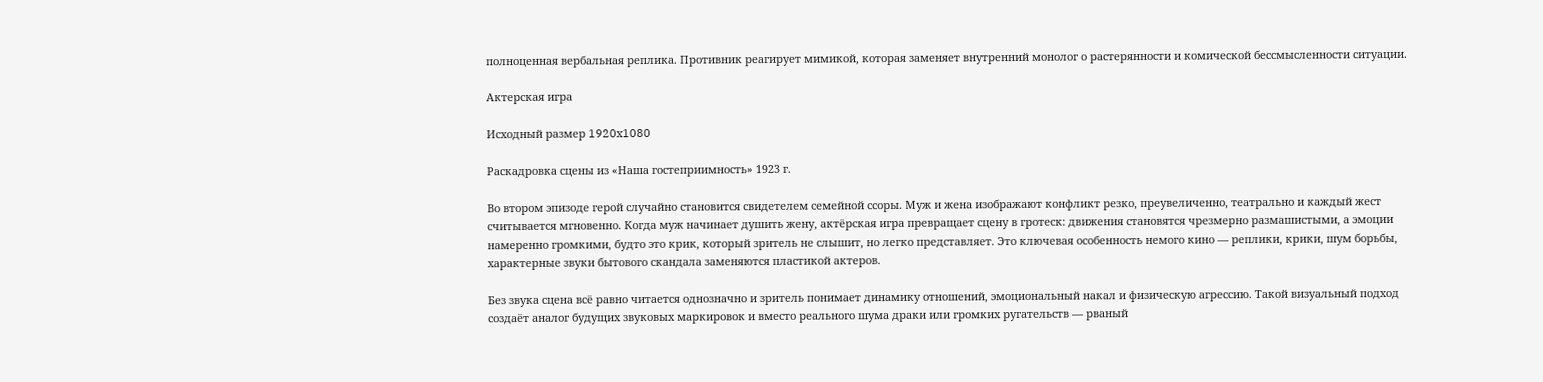полноценная вербальная реплика. Противник реагирует мимикой, которая заменяет внутренний монолог о растерянности и комической бессмысленности ситуации.

Актерская игра

Исходный размер 1920x1080

Раскадровка сцены из «Наша гостеприимность» 1923 г.

Во втором эпизоде герой случайно становится свидетелем семейной ссоры. Муж и жена изображают конфликт резко, преувеличенно, театрально и каждый жест считывается мгновенно. Когда муж начинает душить жену, актёрская игра превращает сцену в гротеск: движения становятся чрезмерно размашистыми, а эмоции намеренно громкими, будто это крик, который зритель не слышит, но легко представляет. Это ключевая особенность немого кино — реплики, крики, шум борьбы, характерные звуки бытового скандала заменяются пластикой актеров.

Без звука сцена всё равно читается однозначно и зритель понимает динамику отношений, эмоциональный накал и физическую агрессию. Такой визуальный подход создаёт аналог будущих звуковых маркировок и вместо реального шума драки или громких ругательств — рваный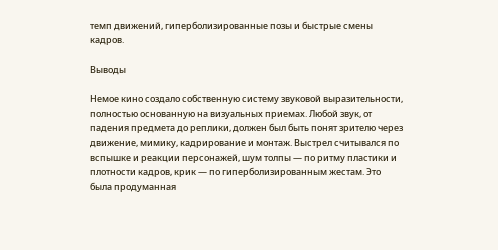темп движений, гиперболизированные позы и быстрые смены кадров.

Выводы

Немое кино создало собственную систему звуковой выразительности, полностью основанную на визуальных приемах. Любой звук, от падения предмета до реплики, должен был быть понят зрителю через движение, мимику, кадрирование и монтаж. Выстрел считывался по вспышке и реакции персонажей, шум толпы — по ритму пластики и плотности кадров, крик — по гиперболизированным жестам. Это была продуманная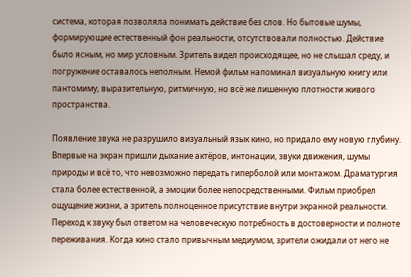система, которая позволяла понимать действие без слов. Но бытовые шумы, формирующие естественный фон реальности, отсутствовали полностью. Действие было ясным, но мир условным. Зритель видел происходящее, но не слышал среду, и погружение оставалось неполным. Немой фильм напоминал визуальную книгу или пантомиму, выразительную, ритмичную, но всё же лишенную плотности живого пространства.

Появление звука не разрушило визуальный язык кино, но придало ему новую глубину. Впервые на экран пришли дыхание актёров, интонации, звуки движения, шумы природы и всё то, что невозможно передать гиперболой или монтажом. Драматургия стала более естественной, а эмоции более непосредственными. Фильм приобрел ощущение жизни, а зритель полноценное присутствие внутри экранной реальности. Переход к звуку был ответом на человеческую потребность в достоверности и полноте переживания. Когда кино стало привычным медиумом, зрители ожидали от него не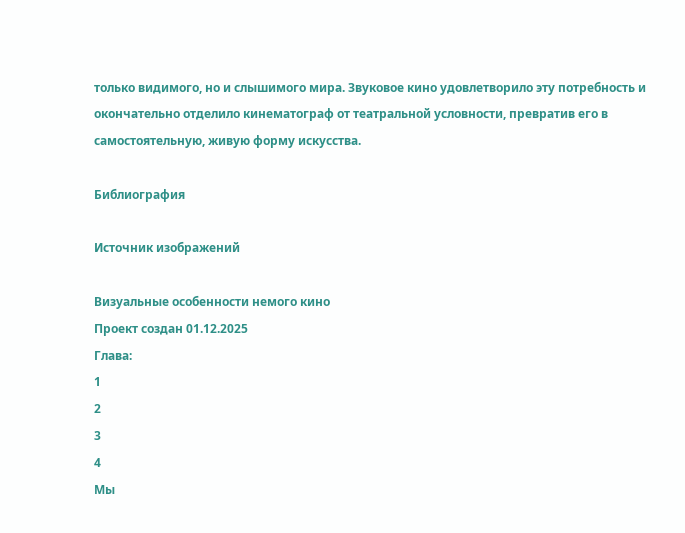только видимого, но и слышимого мира. Звуковое кино удовлетворило эту потребность и окончательно отделило кинематограф от театральной условности, превратив его в самостоятельную, живую форму искусства.

Библиография

Источник изображений

Визуальные особенности немого кино
Проект создан 01.12.2025
Глава:
1
2
3
4
Мы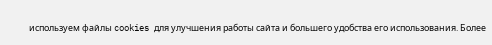используем файлы cookies для улучшения работы сайта и большего удобства его использования. Более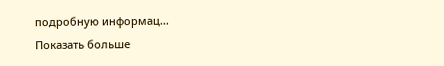подробную информац...
Показать больше